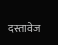दस्तावेज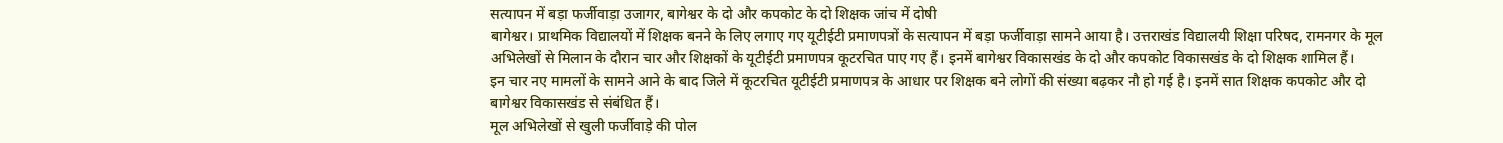सत्यापन में बड़ा फर्जीवाड़ा उजागर, बागेश्वर के दो और कपकोट के दो शिक्षक जांच में दोषी
बागेश्वर। प्राथमिक विद्यालयों में शिक्षक बनने के लिए लगाए गए यूटीईटी प्रमाणपत्रों के सत्यापन में बड़ा फर्जीवाड़ा सामने आया है। उत्तराखंड विद्यालयी शिक्षा परिषद, रामनगर के मूल अभिलेखों से मिलान के दौरान चार और शिक्षकों के यूटीईटी प्रमाणपत्र कूटरचित पाए गए हैं। इनमें बागेश्वर विकासखंड के दो और कपकोट विकासखंड के दो शिक्षक शामिल हैं।
इन चार नए मामलों के सामने आने के बाद जिले में कूटरचित यूटीईटी प्रमाणपत्र के आधार पर शिक्षक बने लोगों की संख्या बढ़कर नौ हो गई है। इनमें सात शिक्षक कपकोट और दो बागेश्वर विकासखंड से संबंधित हैं।
मूल अभिलेखों से खुली फर्जीवाड़े की पोल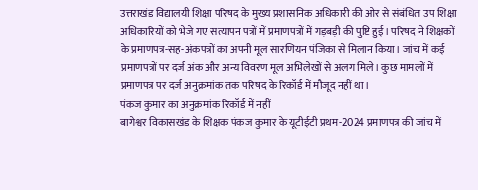उत्तराखंड विद्यालयी शिक्षा परिषद के मुख्य प्रशासनिक अधिकारी की ओर से संबंधित उप शिक्षा अधिकारियों को भेजे गए सत्यापन पत्रों में प्रमाणपत्रों में गड़बड़ी की पुष्टि हुई। परिषद ने शिक्षकों के प्रमाणपत्र-सह-अंकपत्रों का अपनी मूल सारणियन पंजिका से मिलान किया। जांच में कई प्रमाणपत्रों पर दर्ज अंक और अन्य विवरण मूल अभिलेखों से अलग मिले। कुछ मामलों में प्रमाणपत्र पर दर्ज अनुक्रमांक तक परिषद के रिकॉर्ड में मौजूद नहीं था।
पंकज कुमार का अनुक्रमांक रिकॉर्ड में नहीं
बागेश्वर विकासखंड के शिक्षक पंकज कुमार के यूटीईटी प्रथम-2024 प्रमाणपत्र की जांच में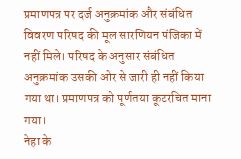प्रमाणपत्र पर दर्ज अनुक्रमांक और संबंधित विवरण परिषद की मूल सारणियन पंजिका में नहीं मिले। परिषद के अनुसार संबंधित अनुक्रमांक उसकी ओर से जारी ही नहीं किया गया था। प्रमाणपत्र को पूर्णतया कूटरचित माना गया।
नेहा के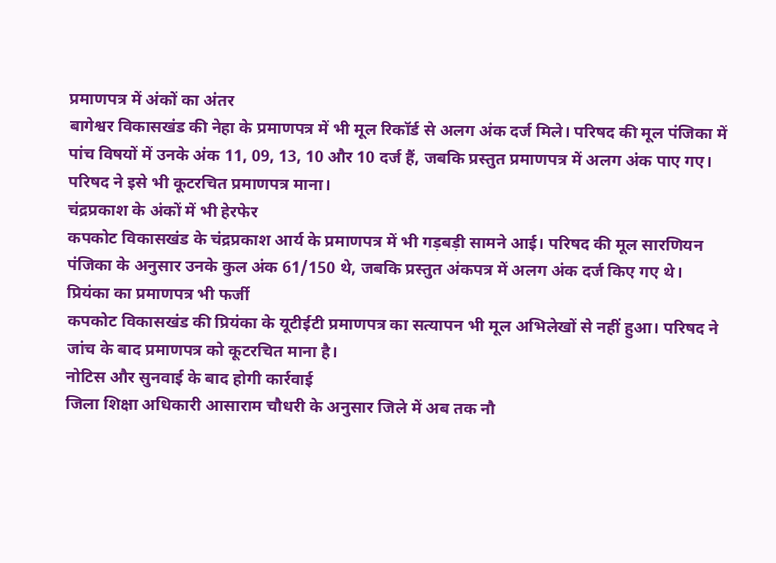प्रमाणपत्र में अंकों का अंतर
बागेश्वर विकासखंड की नेहा के प्रमाणपत्र में भी मूल रिकॉर्ड से अलग अंक दर्ज मिले। परिषद की मूल पंजिका में पांच विषयों में उनके अंक 11, 09, 13, 10 और 10 दर्ज हैं, जबकि प्रस्तुत प्रमाणपत्र में अलग अंक पाए गए। परिषद ने इसे भी कूटरचित प्रमाणपत्र माना।
चंद्रप्रकाश के अंकों में भी हेरफेर
कपकोट विकासखंड के चंद्रप्रकाश आर्य के प्रमाणपत्र में भी गड़बड़ी सामने आई। परिषद की मूल सारणियन पंजिका के अनुसार उनके कुल अंक 61/150 थे, जबकि प्रस्तुत अंकपत्र में अलग अंक दर्ज किए गए थे।
प्रियंका का प्रमाणपत्र भी फर्जी
कपकोट विकासखंड की प्रियंका के यूटीईटी प्रमाणपत्र का सत्यापन भी मूल अभिलेखों से नहीं हुआ। परिषद ने जांच के बाद प्रमाणपत्र को कूटरचित माना है।
नोटिस और सुनवाई के बाद होगी कार्रवाई
जिला शिक्षा अधिकारी आसाराम चौधरी के अनुसार जिले में अब तक नौ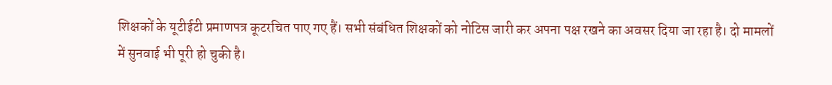शिक्षकों के यूटीईटी प्रमाणपत्र कूटरचित पाए गए हैं। सभी संबंधित शिक्षकों को नोटिस जारी कर अपना पक्ष रखने का अवसर दिया जा रहा है। दो मामलों में सुनवाई भी पूरी हो चुकी है।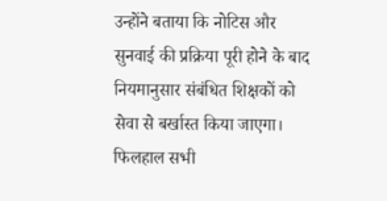उन्होंने बताया कि नोटिस और सुनवाई की प्रक्रिया पूरी होने के बाद नियमानुसार संबंधित शिक्षकों को सेवा से बर्खास्त किया जाएगा। फिलहाल सभी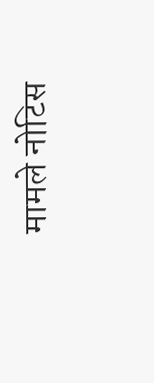मामले नोटिस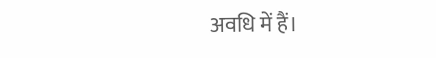अवधि में हैं।